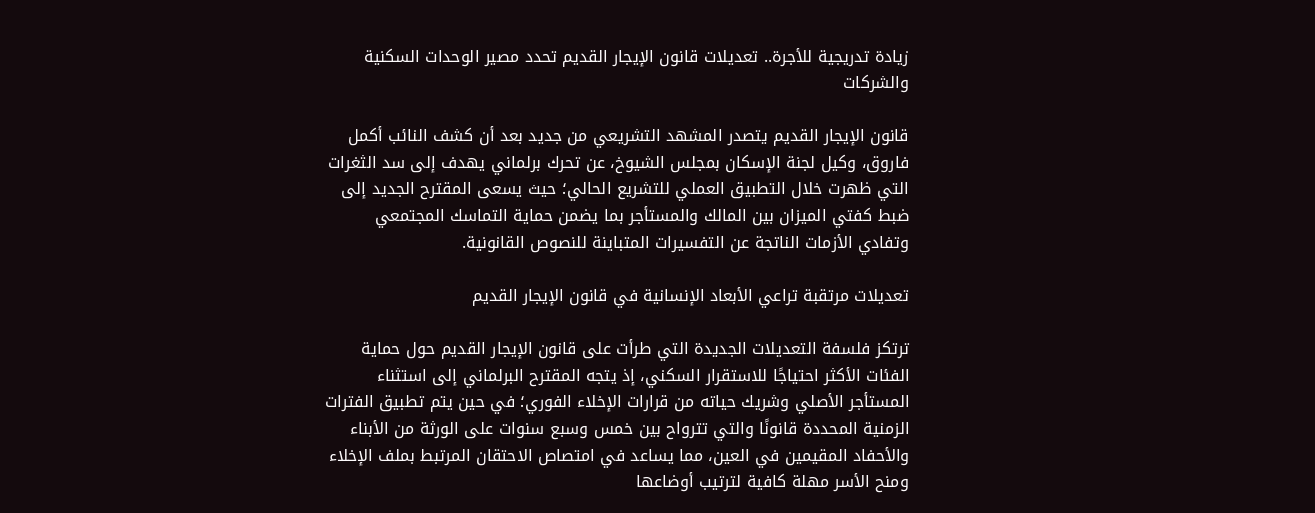زيادة تدريجية للأجرة.. تعديلات قانون الإيجار القديم تحدد مصير الوحدات السكنية والشركات

قانون الإيجار القديم يتصدر المشهد التشريعي من جديد بعد أن كشف النائب أكمل فاروق، وكيل لجنة الإسكان بمجلس الشيوخ، عن تحرك برلماني يهدف إلى سد الثغرات التي ظهرت خلال التطبيق العملي للتشريع الحالي؛ حيث يسعى المقترح الجديد إلى ضبط كفتي الميزان بين المالك والمستأجر بما يضمن حماية التماسك المجتمعي وتفادي الأزمات الناتجة عن التفسيرات المتباينة للنصوص القانونية.

تعديلات مرتقبة تراعي الأبعاد الإنسانية في قانون الإيجار القديم

ترتكز فلسفة التعديلات الجديدة التي طرأت على قانون الإيجار القديم حول حماية الفئات الأكثر احتياجًا للاستقرار السكني، إذ يتجه المقترح البرلماني إلى استثناء المستأجر الأصلي وشريك حياته من قرارات الإخلاء الفوري؛ في حين يتم تطبيق الفترات الزمنية المحددة قانونًا والتي تترواح بين خمس وسبع سنوات على الورثة من الأبناء والأحفاد المقيمين في العين، مما يساعد في امتصاص الاحتقان المرتبط بملف الإخلاء ومنح الأسر مهلة كافية لترتيب أوضاعها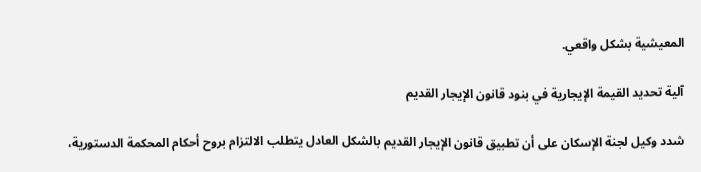المعيشية بشكل واقعي.

آلية تحديد القيمة الإيجارية في بنود قانون الإيجار القديم

شدد وكيل لجنة الإسكان على أن تطبيق قانون الإيجار القديم بالشكل العادل يتطلب الالتزام بروح أحكام المحكمة الدستورية،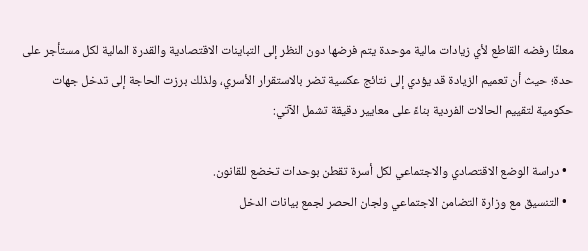معلنًا رفضه القاطع لأي زيادات مالية موحدة يتم فرضها دون النظر إلى التباينات الاقتصادية والقدرة المالية لكل مستأجر على حدة؛ حيث أن تعميم الزيادة قد يؤدي إلى نتائج عكسية تضر بالاستقرار الأسري، ولذلك برزت الحاجة إلى تدخل جهات حكومية لتقييم الحالات الفردية بناءً على معايير دقيقة تشمل الآتي:

  • دراسة الوضع الاقتصادي والاجتماعي لكل أسرة تقطن بوحدات تخضع للقانون.
  • التنسيق مع وزارة التضامن الاجتماعي ولجان الحصر لجمع بيانات الدخل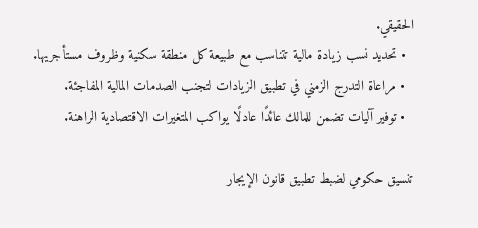الحقيقي.
  • تحديد نسب زيادة مالية تتناسب مع طبيعة كل منطقة سكنية وظروف مستأجريها.
  • مراعاة التدرج الزمني في تطبيق الزيادات لتجنب الصدمات المالية المفاجئة.
  • توفير آليات تضمن للمالك عائدًا عادلًا يواكب المتغيرات الاقتصادية الراهنة.

تنسيق حكومي لضبط تطبيق قانون الإيجار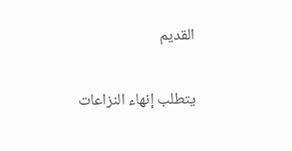القديم

يتطلب إنهاء النزاعات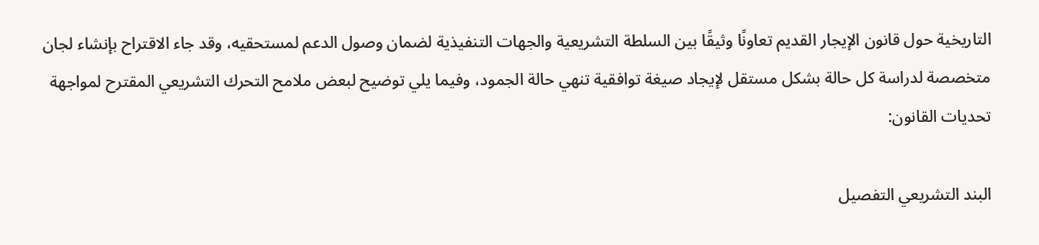التاريخية حول قانون الإيجار القديم تعاونًا وثيقًا بين السلطة التشريعية والجهات التنفيذية لضمان وصول الدعم لمستحقيه، وقد جاء الاقتراح بإنشاء لجان متخصصة لدراسة كل حالة بشكل مستقل لإيجاد صيغة توافقية تنهي حالة الجمود، وفيما يلي توضيح لبعض ملامح التحرك التشريعي المقترح لمواجهة تحديات القانون:

البند التشريعي التفصيل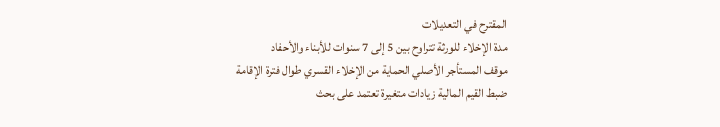المقترح في التعديلات
مدة الإخلاء للورثة تتراوح بين 5 إلى 7 سنوات للأبناء والأحفاد
موقف المستأجر الأصلي الحماية من الإخلاء القسري طوال فترة الإقامة
ضبط القيم المالية زيادات متغيرة تعتمد على بحث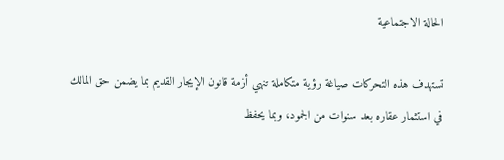الحالة الاجتماعية

تستهدف هذه التحركات صياغة رؤية متكاملة تنهي أزمة قانون الإيجار القديم بما يضمن حق المالك في استثمار عقاره بعد سنوات من الجمود، وبما يحفظ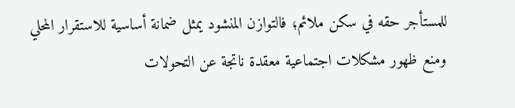للمستأجر حقه في سكن ملائم؛ فالتوازن المنشود يمثل ضمانة أساسية للاستقرار المحلي ومنع ظهور مشكلات اجتماعية معقدة ناتجة عن التحولات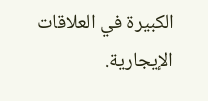الكبيرة في العلاقات الإيجارية.